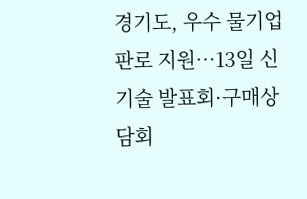경기도, 우수 물기업 판로 지원…13일 신기술 발표회·구매상담회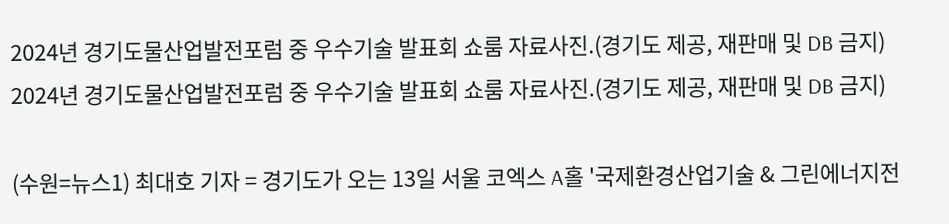2024년 경기도물산업발전포럼 중 우수기술 발표회 쇼룸 자료사진.(경기도 제공, 재판매 및 DB 금지)
2024년 경기도물산업발전포럼 중 우수기술 발표회 쇼룸 자료사진.(경기도 제공, 재판매 및 DB 금지)

(수원=뉴스1) 최대호 기자 = 경기도가 오는 13일 서울 코엑스 A홀 '국제환경산업기술 & 그린에너지전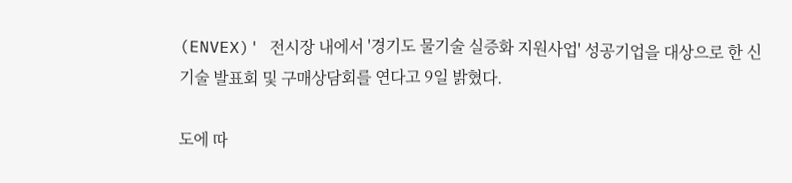(ENVEX)' 전시장 내에서 '경기도 물기술 실증화 지원사업' 성공기업을 대상으로 한 신기술 발표회 및 구매상담회를 연다고 9일 밝혔다.

도에 따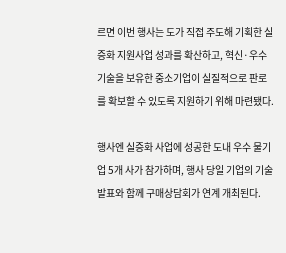르면 이번 행사는 도가 직접 주도해 기획한 실증화 지원사업 성과를 확산하고, 혁신·우수기술을 보유한 중소기업이 실질적으로 판로를 확보할 수 있도록 지원하기 위해 마련됐다.

행사엔 실증화 사업에 성공한 도내 우수 물기업 5개 사가 참가하며, 행사 당일 기업의 기술 발표와 함께 구매상담회가 연계 개최된다.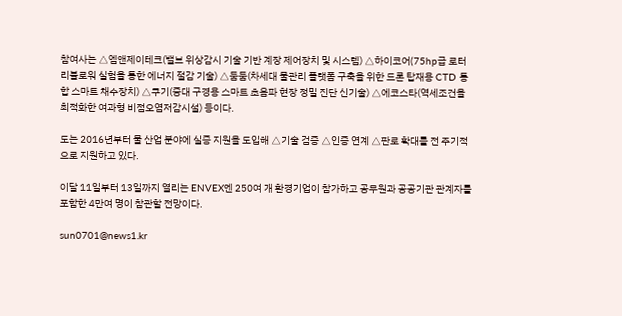참여사는 △엠앤제이테크(밸브 위상감시 기술 기반 계장 제어장치 및 시스템) △하이코어(75hp급 로터리블로워 실험을 통한 에너지 절감 기술) △둠둠(차세대 물관리 플랫폼 구축을 위한 드론 탑재용 CTD 통합 스마트 채수장치) △쿠기(중대 구경용 스마트 초음파 현장 정밀 진단 신기술) △에코스타(역세조건을 최적화한 여과형 비점오염저감시설) 등이다.

도는 2016년부터 물 산업 분야에 실증 지원을 도입해 △기술 검증 △인증 연계 △판로 확대를 전 주기적으로 지원하고 있다.

이달 11일부터 13일까지 열리는 ENVEX엔 250여 개 환경기업이 참가하고 공무원과 공공기관 관계자를 포함한 4만여 명이 참관할 전망이다.

sun0701@news1.kr